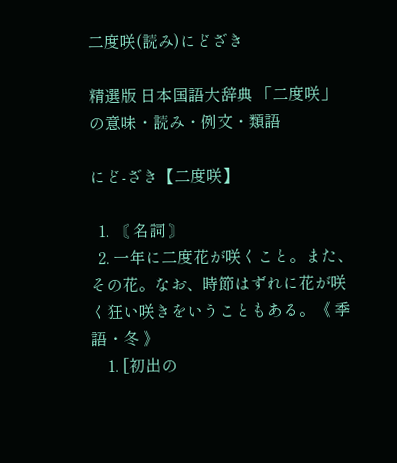二度咲(読み)にどざき

精選版 日本国語大辞典 「二度咲」の意味・読み・例文・類語

にど‐ざき【二度咲】

  1. 〘 名詞 〙
  2. 一年に二度花が咲くこと。また、その花。なお、時節はずれに花が咲く狂い咲きをいうこともある。《 季語・冬 》
    1. [初出の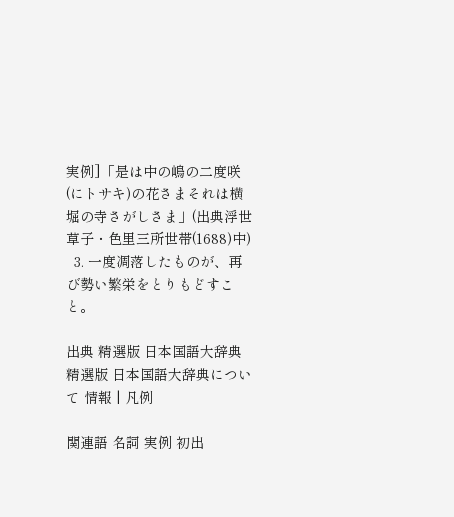実例]「是は中の嶋の二度咲(にトサキ)の花さまそれは横堀の寺さがしさま」(出典浮世草子・色里三所世帯(1688)中)
  3. 一度凋落したものが、再び勢い繁栄をとりもどすこと。

出典 精選版 日本国語大辞典精選版 日本国語大辞典について 情報 | 凡例

関連語 名詞 実例 初出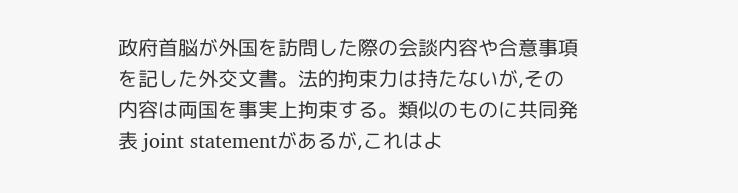政府首脳が外国を訪問した際の会談内容や合意事項を記した外交文書。法的拘束力は持たないが,その内容は両国を事実上拘束する。類似のものに共同発表 joint statementがあるが,これはよ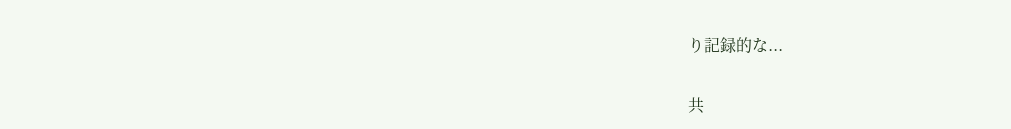り記録的な...

共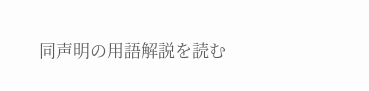同声明の用語解説を読む